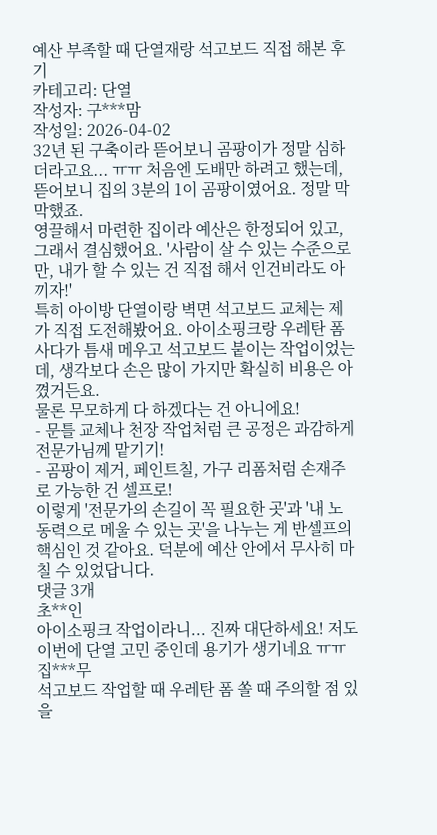예산 부족할 때 단열재랑 석고보드 직접 해본 후기
카테고리: 단열
작성자: 구***맘
작성일: 2026-04-02
32년 된 구축이라 뜯어보니 곰팡이가 정말 심하더라고요... ㅠㅠ 처음엔 도배만 하려고 했는데, 뜯어보니 집의 3분의 1이 곰팡이였어요. 정말 막막했죠.
영끌해서 마련한 집이라 예산은 한정되어 있고, 그래서 결심했어요. '사람이 살 수 있는 수준으로만, 내가 할 수 있는 건 직접 해서 인건비라도 아끼자!'
특히 아이방 단열이랑 벽면 석고보드 교체는 제가 직접 도전해봤어요. 아이소핑크랑 우레탄 폼 사다가 틈새 메우고 석고보드 붙이는 작업이었는데, 생각보다 손은 많이 가지만 확실히 비용은 아꼈거든요.
물론 무모하게 다 하겠다는 건 아니에요!
- 문틀 교체나 천장 작업처럼 큰 공정은 과감하게 전문가님께 맡기기!
- 곰팡이 제거, 페인트칠, 가구 리폼처럼 손재주로 가능한 건 셀프로!
이렇게 '전문가의 손길이 꼭 필요한 곳'과 '내 노동력으로 메울 수 있는 곳'을 나누는 게 반셀프의 핵심인 것 같아요. 덕분에 예산 안에서 무사히 마칠 수 있었답니다.
댓글 3개
초**인
아이소핑크 작업이라니... 진짜 대단하세요! 저도 이번에 단열 고민 중인데 용기가 생기네요 ㅠㅠ
집***무
석고보드 작업할 때 우레탄 폼 쏠 때 주의할 점 있을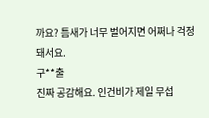까요? 틈새가 너무 벌어지면 어쩌나 걱정돼서요.
구**출
진짜 공감해요. 인건비가 제일 무섭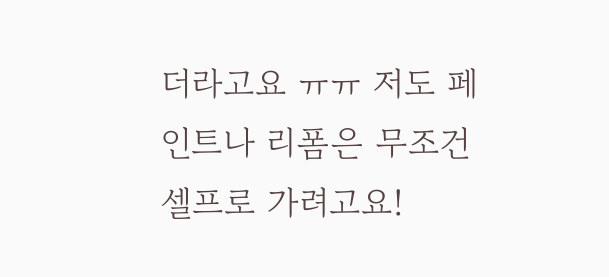더라고요 ㅠㅠ 저도 페인트나 리폼은 무조건 셀프로 가려고요!